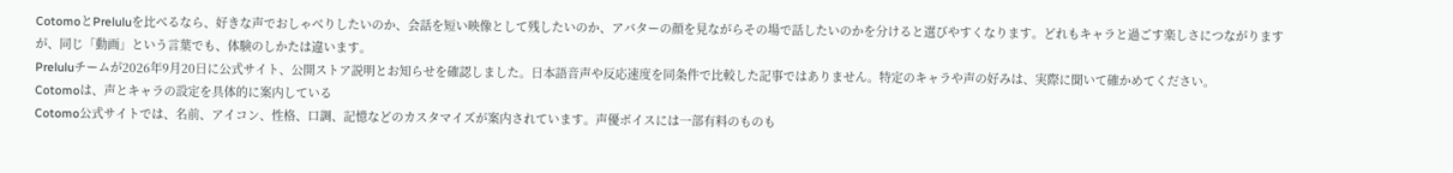CotomoとPreluluを比べるなら、好きな声でおしゃべりしたいのか、会話を短い映像として残したいのか、アバターの顔を見ながらその場で話したいのかを分けると選びやすくなります。どれもキャラと過ごす楽しさにつながりますが、同じ「動画」という言葉でも、体験のしかたは違います。
Preluluチームが2026年9月20日に公式サイト、公開ストア説明とお知らせを確認しました。日本語音声や反応速度を同条件で比較した記事ではありません。特定のキャラや声の好みは、実際に聞いて確かめてください。
Cotomoは、声とキャラの設定を具体的に案内している
Cotomo公式サイトでは、名前、アイコン、性格、口調、記憶などのカスタマイズが案内されています。声優ボイスには一部有料のものも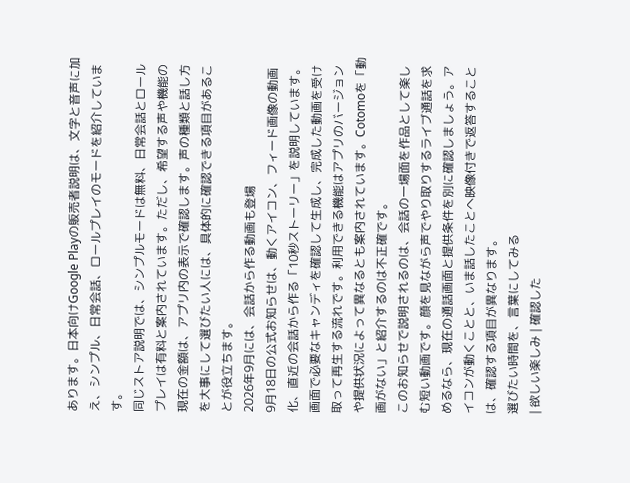あります。日本向けGoogle Playの販売者説明は、文字と音声に加え、シンプル、日常会話、ロールプレイのモードを紹介しています。
同じストア説明では、シンプルモードは無料、日常会話とロールプレイは有料と案内されています。ただし、希望する声や機能の現在の金額は、アプリ内の表示で確認します。声の種類と話し方を大事にして選びたい人には、具体的に確認できる項目があることが役立ちます。
2026年9月には、会話から作る動画も登場
9月18日の公式お知らせは、動くアイコン、フィード画像の動画化、直近の会話から作る「10秒ストーリー」を説明しています。画面で必要なキャンディを確認して生成し、完成した動画を受け取って再生する流れです。利用できる機能はアプリのバージョンや提供状況によって異なるとも案内されています。Cotomoを「動画がない」と紹介するのは不正確です。
このお知らせで説明されるのは、会話の一場面を作品として楽しむ短い動画です。顔を見ながら声でやり取りするライブ通話を求めるなら、現在の通話画面と提供条件を別に確認しましょう。アイコンが動くことと、いま話したことへ映像付きで返答することは、確認する項目が異なります。
選びたい時間を、言葉にしてみる
| 欲しい楽しみ | 確認した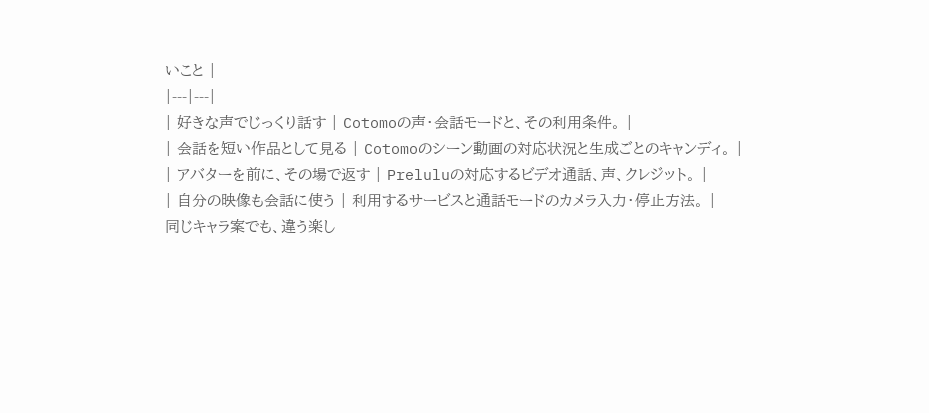いこと |
|---|---|
| 好きな声でじっくり話す | Cotomoの声・会話モードと、その利用条件。 |
| 会話を短い作品として見る | Cotomoのシーン動画の対応状況と生成ごとのキャンディ。 |
| アバターを前に、その場で返す | Preluluの対応するビデオ通話、声、クレジット。 |
| 自分の映像も会話に使う | 利用するサービスと通話モードのカメラ入力・停止方法。 |
同じキャラ案でも、違う楽し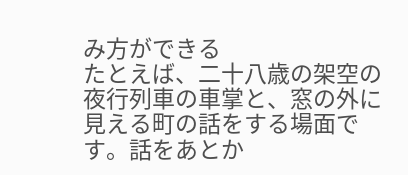み方ができる
たとえば、二十八歳の架空の夜行列車の車掌と、窓の外に見える町の話をする場面です。話をあとか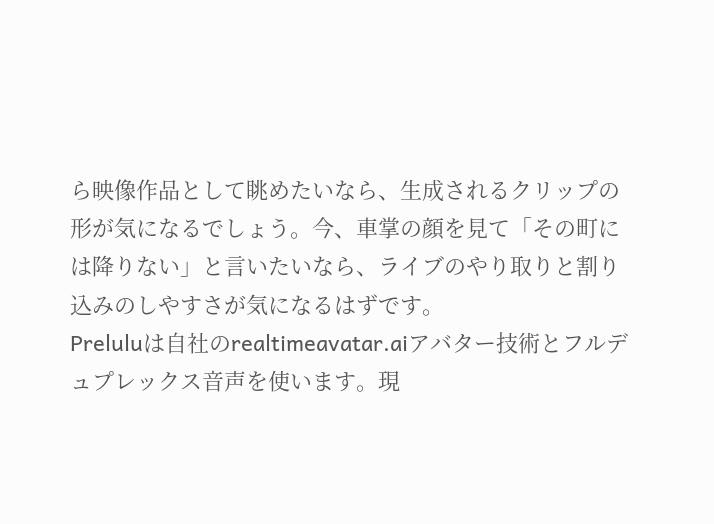ら映像作品として眺めたいなら、生成されるクリップの形が気になるでしょう。今、車掌の顔を見て「その町には降りない」と言いたいなら、ライブのやり取りと割り込みのしやすさが気になるはずです。
Preluluは自社のrealtimeavatar.aiアバター技術とフルデュプレックス音声を使います。現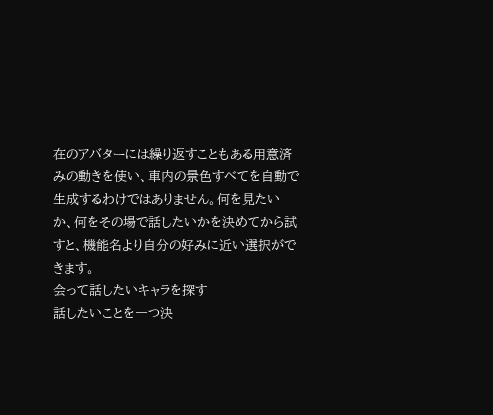在のアバターには繰り返すこともある用意済みの動きを使い、車内の景色すべてを自動で生成するわけではありません。何を見たいか、何をその場で話したいかを決めてから試すと、機能名より自分の好みに近い選択ができます。
会って話したいキャラを探す
話したいことを一つ決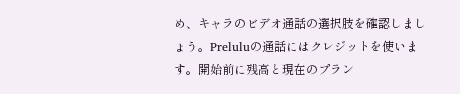め、キャラのビデオ通話の選択肢を確認しましょう。Preluluの通話にはクレジットを使います。開始前に残高と現在のプラン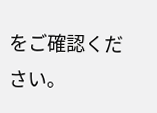をご確認ください。